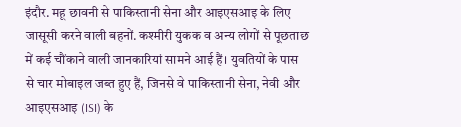इंदौर. महू छावनी से पाकिस्तानी सेना और आइएसआइ के लिए जासूसी करने वाली बहनों. कश्मीरी युकक व अन्य लोगों से पूछताछ में कई चौंकाने वाली जानकारियां सामने आई हैं। युवतियों के पास से चार मोबाइल जब्त हुए हैं, जिनसे वे पाकिस्तानी सेना, नेवी और आइएसआइ (ISI) के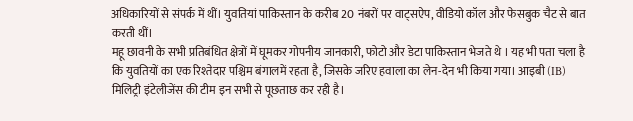अधिकारियों से संपर्क में थीं। युवतियां पाकिस्तान के करीब 20 नंबरों पर वाट्सऐप, वीडियो कॉल और फेसबुक चैट से बात करती थीं।
महू छावनी के सभी प्रतिबंधित क्षेत्रों में घूमकर गोपनीय जानकारी, फोटो और डेटा पाकिस्तान भेजते थे । यह भी पता चला है कि युवतियों का एक रिश्तेदार पश्चिम बंगालमें रहता है, जिसके जरिए हवाला का लेन-देन भी किया गया। आइबी (IB) मिलिट्री इंटेलीजेंस की टीम इन सभी से पूछताछ कर रही है।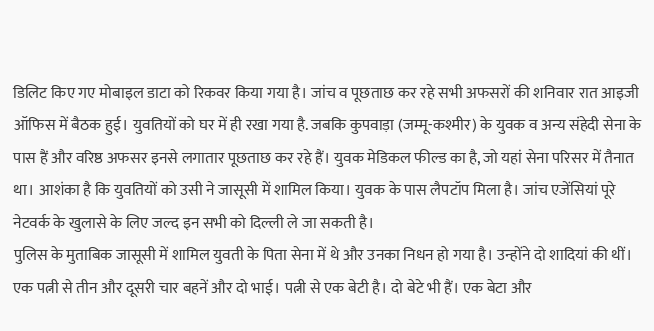डिलिट किए गए मोबाइल डाटा को रिकवर किया गया है। जांच व पूछताछ कर रहे सभी अफसरों की शनिवार रात आइजी ऑफिस में बैठक हुई। युवतियों को घर में ही रखा गया है. जबकि कुपवाड़ा (जम्मू-कश्मीर) के युवक व अन्य संहेदी सेना के पास हैं और वरिष्ठ अफसर इनसे लगातार पूछताछ कर रहे हैं। युवक मेडिकल फील्ड का है, जो यहां सेना परिसर में तैनात था। आशंका है कि युवतियों को उसी ने जासूसी में शामिल किया। युवक के पास लैपटॉप मिला है। जांच एजेंसियां पूरे नेटवर्क के खुलासे के लिए जल्द इन सभी को दिल्ली ले जा सकती है।
पुलिस के मुताबिक जासूसी में शामिल युवती के पिता सेना में थे और उनका निधन हो गया है। उन्होंने दो शादियां की थीं। एक पत्नी से तीन और दूसरी चार बहनें और दो भाई। पत्नी से एक बेटी है। दो बेटे भी हैं। एक बेटा और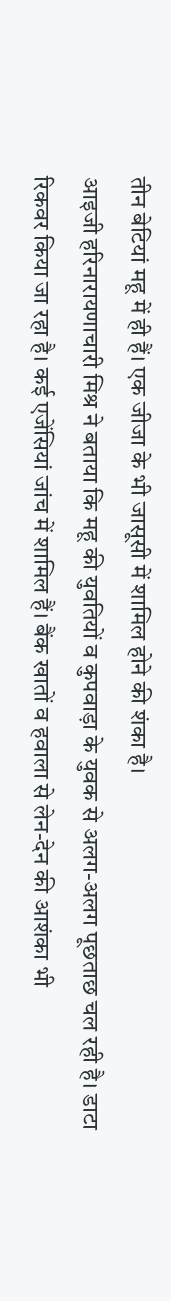तीन बेटियां महू में ही हैं। एक जीजा के भी जासूसी में शामिल होने की शंका है।
आइजी हरिनारायणाचारी मिश्र ने बताया कि महू की युवतियों व कुपवाड़ा के युवक से अलग-अलग पूछताछ चल रही है। डाटा रिकवर किया जा रहा है। कई एजेंसियां जांच में शामिल हैं। बैंक खातों व हवाला से लेन-देन की आशंका भी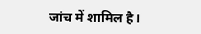जांच में शामिल है।